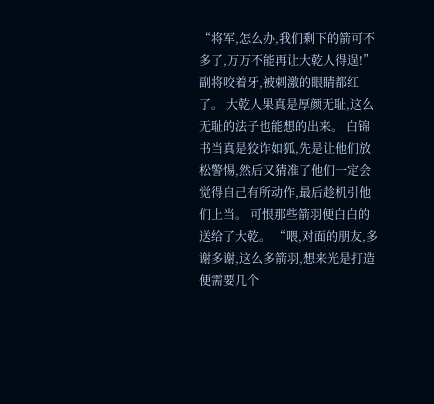“将军,怎么办,我们剩下的箭可不多了,万万不能再让大乾人得逞!” 副将咬着牙,被刺激的眼睛都红了。 大乾人果真是厚颜无耻,这么无耻的法子也能想的出来。 白锦书当真是狡诈如狐,先是让他们放松警惕,然后又猜准了他们一定会觉得自己有所动作,最后趁机引他们上当。 可恨那些箭羽便白白的送给了大乾。 “喂,对面的朋友,多谢多谢,这么多箭羽,想来光是打造便需要几个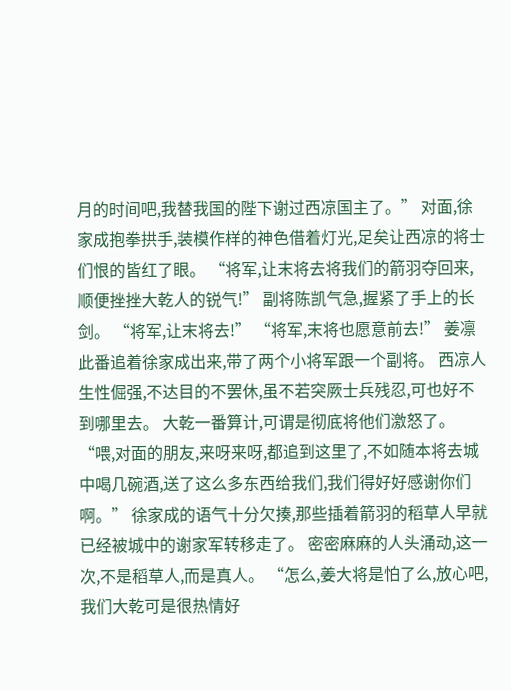月的时间吧,我替我国的陛下谢过西凉国主了。” 对面,徐家成抱拳拱手,装模作样的神色借着灯光,足矣让西凉的将士们恨的皆红了眼。 “将军,让末将去将我们的箭羽夺回来,顺便挫挫大乾人的锐气!” 副将陈凯气急,握紧了手上的长剑。 “将军,让末将去!” “将军,末将也愿意前去!” 姜凛此番追着徐家成出来,带了两个小将军跟一个副将。 西凉人生性倔强,不达目的不罢休,虽不若突厥士兵残忍,可也好不到哪里去。 大乾一番算计,可谓是彻底将他们激怒了。 “喂,对面的朋友,来呀来呀,都追到这里了,不如随本将去城中喝几碗酒,送了这么多东西给我们,我们得好好感谢你们啊。” 徐家成的语气十分欠揍,那些插着箭羽的稻草人早就已经被城中的谢家军转移走了。 密密麻麻的人头涌动,这一次,不是稻草人,而是真人。 “怎么,姜大将是怕了么,放心吧,我们大乾可是很热情好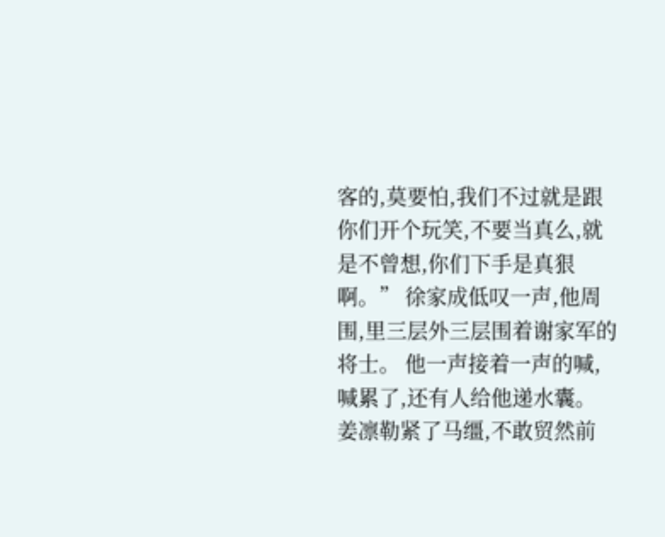客的,莫要怕,我们不过就是跟你们开个玩笑,不要当真么,就是不曾想,你们下手是真狠啊。” 徐家成低叹一声,他周围,里三层外三层围着谢家军的将士。 他一声接着一声的喊,喊累了,还有人给他递水囊。 姜凛勒紧了马缰,不敢贸然前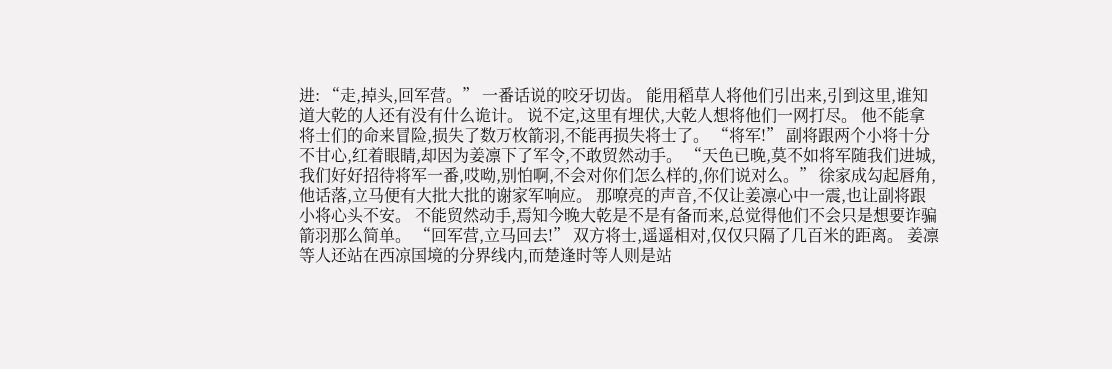进: “走,掉头,回军营。” 一番话说的咬牙切齿。 能用稻草人将他们引出来,引到这里,谁知道大乾的人还有没有什么诡计。 说不定,这里有埋伏,大乾人想将他们一网打尽。 他不能拿将士们的命来冒险,损失了数万枚箭羽,不能再损失将士了。 “将军!” 副将跟两个小将十分不甘心,红着眼睛,却因为姜凛下了军令,不敢贸然动手。 “天色已晚,莫不如将军随我们进城,我们好好招待将军一番,哎呦,别怕啊,不会对你们怎么样的,你们说对么。” 徐家成勾起唇角,他话落,立马便有大批大批的谢家军响应。 那嘹亮的声音,不仅让姜凛心中一震,也让副将跟小将心头不安。 不能贸然动手,焉知今晚大乾是不是有备而来,总觉得他们不会只是想要诈骗箭羽那么简单。 “回军营,立马回去!” 双方将士,遥遥相对,仅仅只隔了几百米的距离。 姜凛等人还站在西凉国境的分界线内,而楚逢时等人则是站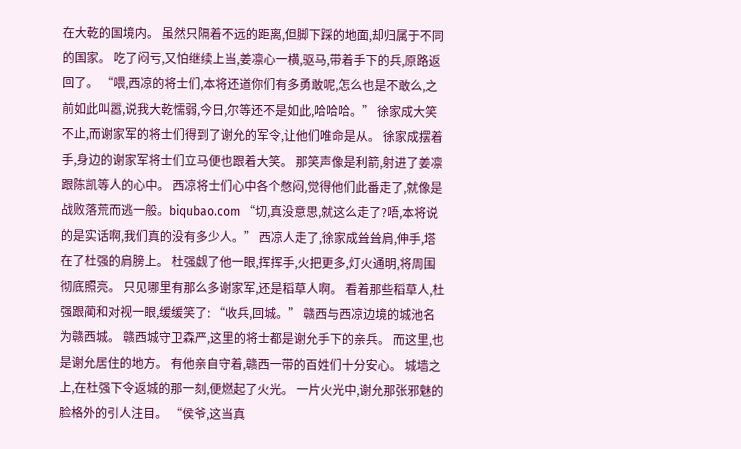在大乾的国境内。 虽然只隔着不远的距离,但脚下踩的地面,却归属于不同的国家。 吃了闷亏,又怕继续上当,姜凛心一横,驱马,带着手下的兵,原路返回了。 “喂,西凉的将士们,本将还道你们有多勇敢呢,怎么也是不敢么,之前如此叫嚣,说我大乾懦弱,今日,尔等还不是如此,哈哈哈。” 徐家成大笑不止,而谢家军的将士们得到了谢允的军令,让他们唯命是从。 徐家成摆着手,身边的谢家军将士们立马便也跟着大笑。 那笑声像是利箭,射进了姜凛跟陈凯等人的心中。 西凉将士们心中各个憋闷,觉得他们此番走了,就像是战败落荒而逃一般。biqubao.com “切,真没意思,就这么走了?唔,本将说的是实话啊,我们真的没有多少人。” 西凉人走了,徐家成耸耸肩,伸手,塔在了杜强的肩膀上。 杜强觑了他一眼,挥挥手,火把更多,灯火通明,将周围彻底照亮。 只见哪里有那么多谢家军,还是稻草人啊。 看着那些稻草人,杜强跟蔺和对视一眼,缓缓笑了: “收兵,回城。” 赣西与西凉边境的城池名为赣西城。 赣西城守卫森严,这里的将士都是谢允手下的亲兵。 而这里,也是谢允居住的地方。 有他亲自守着,赣西一带的百姓们十分安心。 城墙之上,在杜强下令返城的那一刻,便燃起了火光。 一片火光中,谢允那张邪魅的脸格外的引人注目。 “侯爷,这当真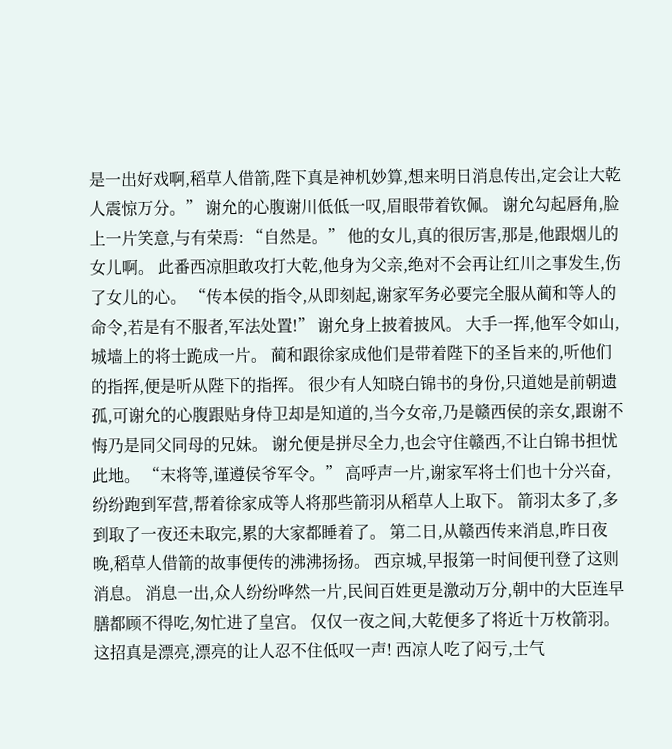是一出好戏啊,稻草人借箭,陛下真是神机妙算,想来明日消息传出,定会让大乾人震惊万分。” 谢允的心腹谢川低低一叹,眉眼带着钦佩。 谢允勾起唇角,脸上一片笑意,与有荣焉: “自然是。” 他的女儿,真的很厉害,那是,他跟烟儿的女儿啊。 此番西凉胆敢攻打大乾,他身为父亲,绝对不会再让红川之事发生,伤了女儿的心。 “传本侯的指令,从即刻起,谢家军务必要完全服从蔺和等人的命令,若是有不服者,军法处置!” 谢允身上披着披风。 大手一挥,他军令如山,城墙上的将士跪成一片。 蔺和跟徐家成他们是带着陛下的圣旨来的,听他们的指挥,便是听从陛下的指挥。 很少有人知晓白锦书的身份,只道她是前朝遗孤,可谢允的心腹跟贴身侍卫却是知道的,当今女帝,乃是赣西侯的亲女,跟谢不悔乃是同父同母的兄妹。 谢允便是拼尽全力,也会守住赣西,不让白锦书担忧此地。 “末将等,谨遵侯爷军令。” 高呼声一片,谢家军将士们也十分兴奋,纷纷跑到军营,帮着徐家成等人将那些箭羽从稻草人上取下。 箭羽太多了,多到取了一夜还未取完,累的大家都睡着了。 第二日,从赣西传来消息,昨日夜晚,稻草人借箭的故事便传的沸沸扬扬。 西京城,早报第一时间便刊登了这则消息。 消息一出,众人纷纷哗然一片,民间百姓更是激动万分,朝中的大臣连早膳都顾不得吃,匆忙进了皇宫。 仅仅一夜之间,大乾便多了将近十万枚箭羽。 这招真是漂亮,漂亮的让人忍不住低叹一声! 西凉人吃了闷亏,士气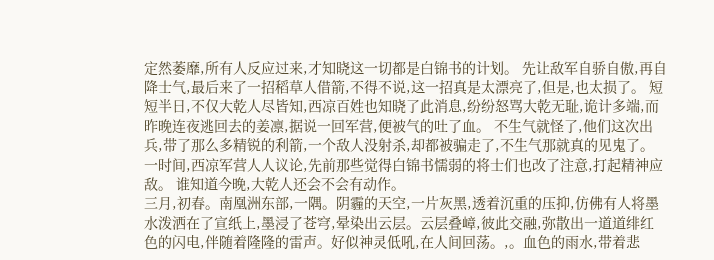定然萎靡,所有人反应过来,才知晓这一切都是白锦书的计划。 先让敌军自骄自傲,再自降士气,最后来了一招稻草人借箭,不得不说,这一招真是太漂亮了,但是,也太损了。 短短半日,不仅大乾人尽皆知,西凉百姓也知晓了此消息,纷纷怒骂大乾无耻,诡计多端,而昨晚连夜逃回去的姜凛,据说一回军营,便被气的吐了血。 不生气就怪了,他们这次出兵,带了那么多精锐的利箭,一个敌人没射杀,却都被骗走了,不生气那就真的见鬼了。 一时间,西凉军营人人议论,先前那些觉得白锦书懦弱的将士们也改了注意,打起精神应敌。 谁知道今晚,大乾人还会不会有动作。
三月,初春。南凰洲东部,一隅。阴霾的天空,一片灰黑,透着沉重的压抑,仿佛有人将墨水泼洒在了宣纸上,墨浸了苍穹,晕染出云层。云层叠嶂,彼此交融,弥散出一道道绯红色的闪电,伴随着隆隆的雷声。好似神灵低吼,在人间回荡。,。血色的雨水,带着悲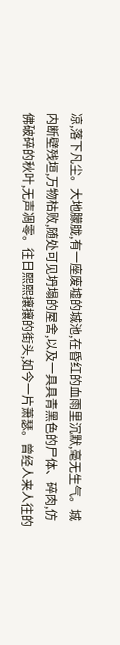凉,落下凡尘。大地朦胧,有一座废墟的城池,在昏红的血雨里沉默,毫无生气。城内断壁残垣,万物枯败,随处可见坍塌的屋舍,以及一具具青黑色的尸体、碎肉,仿佛破碎的秋叶,无声凋零。往日熙熙攘攘的街头,如今一片萧瑟。曾经人来人往的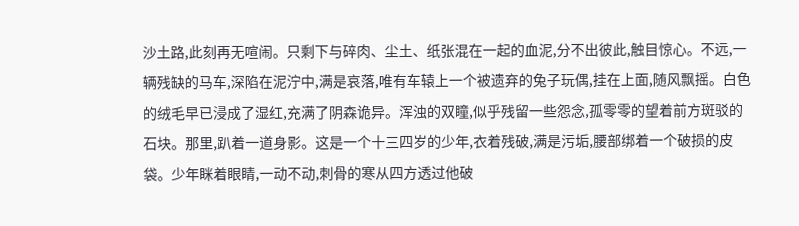沙土路,此刻再无喧闹。只剩下与碎肉、尘土、纸张混在一起的血泥,分不出彼此,触目惊心。不远,一辆残缺的马车,深陷在泥泞中,满是哀落,唯有车辕上一个被遗弃的兔子玩偶,挂在上面,随风飘摇。白色的绒毛早已浸成了湿红,充满了阴森诡异。浑浊的双瞳,似乎残留一些怨念,孤零零的望着前方斑驳的石块。那里,趴着一道身影。这是一个十三四岁的少年,衣着残破,满是污垢,腰部绑着一个破损的皮袋。少年眯着眼睛,一动不动,刺骨的寒从四方透过他破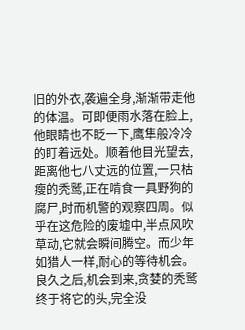旧的外衣,袭遍全身,渐渐带走他的体温。可即便雨水落在脸上,他眼睛也不眨一下,鹰隼般冷冷的盯着远处。顺着他目光望去,距离他七八丈远的位置,一只枯瘦的秃鹫,正在啃食一具野狗的腐尸,时而机警的观察四周。似乎在这危险的废墟中,半点风吹草动,它就会瞬间腾空。而少年如猎人一样,耐心的等待机会。良久之后,机会到来,贪婪的秃鹫终于将它的头,完全没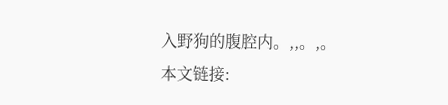入野狗的腹腔内。,,。,。
本文链接: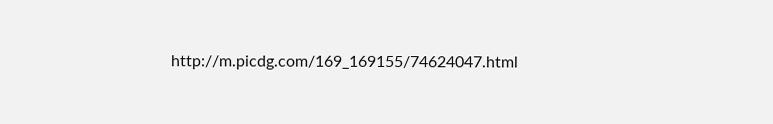http://m.picdg.com/169_169155/74624047.html